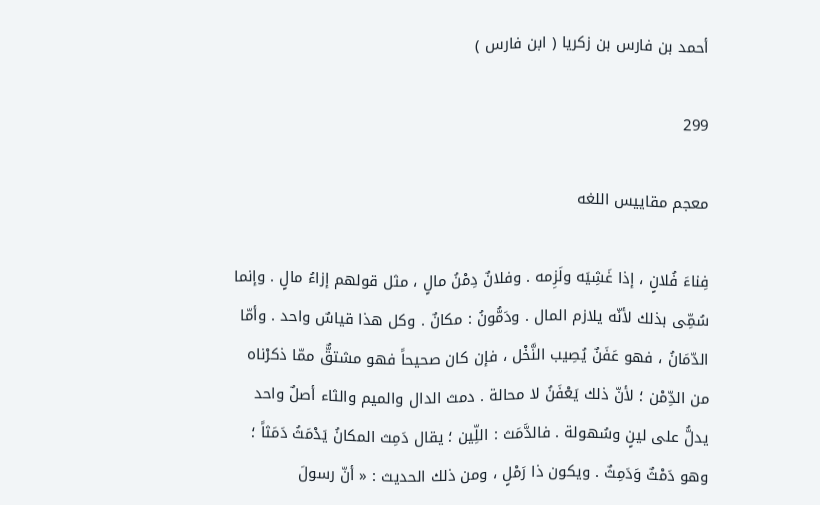أحمد بن فارس بن زكريا ( ابن فارس )

299

معجم مقاييس اللغه

فِناءَ فُلانٍ ، إذا غَشِيَه ولَزِمه . وفلانٌ دِمْنُ مالٍ ، مثل قولهم إزاءُ مالٍ . وإنما سُمِّى بذلك لأنّه يلازم المال . ودَمُّونُ : مكانٌ . وكل هذا قياسٌ واحد . وأمّا الدّمَانُ ، فهو عَفَنٌ يُصِيب النَّخْل ، فإن كان صحيحاً فهو مشتقٌّ ممّا ذكرْناه من الدِّمْن ؛ لأنّ ذلك يَعْفَنُ لا محالة . دمث الدال والميم والثاء أصلٌ واحد يدلُّ على لينٍ وسُهولة . فالدَّمَث : اللِّين ؛ يقال دَمِث المكانُ يَدْمَثُ دَمَثاً ؛ وهو دَمْثٌ وَدَمِثٌ . ويكون ذا رَمْلٍ ، ومن ذلك الحديث : « أنّ رسولَ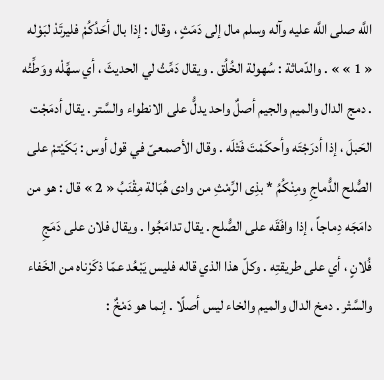اللَّه صلى اللَّه عليه وآله وسلم مال إلى دَمَثٍ ، وقال : إذا بال أحَدُكُمْ فليرتَدْ لبَوْله « 1 » » . والدّماثة : سُهولة الخُلُق . ويقال دَمِّثْ لي الحديثَ ، أي سهِّلْه ووَطِّئْه . دمج الدال والميم والجيم أصلٌ واحد يدلُّ على الانطواء والسَّتر . يقال أدمَجْت الحَبلَ ، إذا أدرَجْتَه وأحكَمْتَ فَتْلَه . وقال الأصمعىّ في قول أوس : بَكَيْتمْ على الصُّلح الدُّماجِ ومِنْكُمُ * بذِى الرِّمْثِ من وادى هُبَالة مِقْنَبُ « 2 » قال : هو من دامَجَه دِماجاً ، إذا وافَقَه على الصُّلح . يقال تدامَجُوا . ويقال فلان على دَمَجِ فُلانٍ ، أي على طريقتِه . وكلّ هذا الذي قاله فليس يَبْعُد عمّا ذكَرْناه من الخَفاء والسَّتْر . دمخ الدال والميم والخاء ليس أصلًا . إنما هو دَمْخٌ :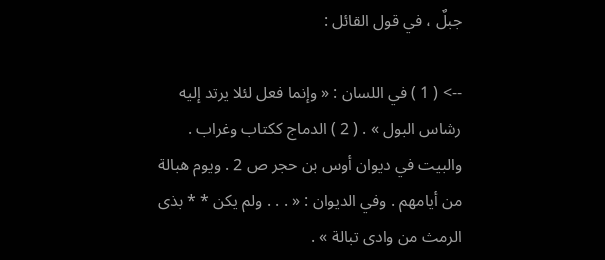جبلٌ ، في قول القائل :

--> ( 1 ) في اللسان : « وإنما فعل لئلا يرتد إليه رشاس البول » . ( 2 ) الدماج ككتاب وغراب . والبيت في ديوان أوس بن حجر ص 2 . ويوم هبالة من أيامهم . وفي الديوان : « . . . ولم يكن * * بذى الرمث من وادى تبالة » .